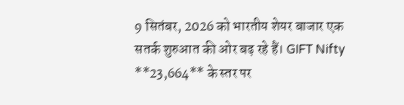9 सितंबर, 2026 को भारतीय शेयर बाजार एक सतर्क शुरुआत की ओर बढ़ रहे हैं। GIFT Nifty **23,664** के स्तर पर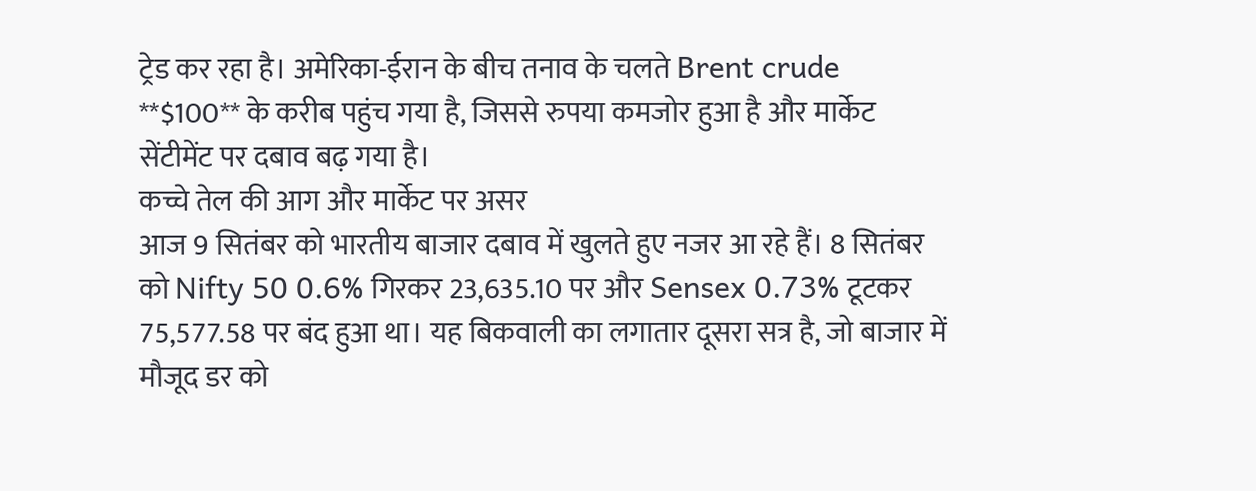ट्रेड कर रहा है। अमेरिका-ईरान के बीच तनाव के चलते Brent crude **$100** के करीब पहुंच गया है, जिससे रुपया कमजोर हुआ है और मार्केट सेंटीमेंट पर दबाव बढ़ गया है।
कच्चे तेल की आग और मार्केट पर असर
आज 9 सितंबर को भारतीय बाजार दबाव में खुलते हुए नजर आ रहे हैं। 8 सितंबर को Nifty 50 0.6% गिरकर 23,635.10 पर और Sensex 0.73% टूटकर 75,577.58 पर बंद हुआ था। यह बिकवाली का लगातार दूसरा सत्र है, जो बाजार में मौजूद डर को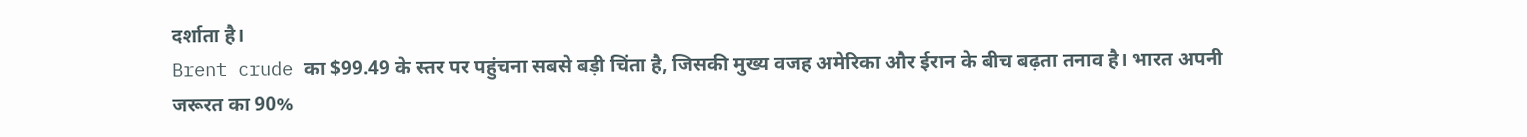दर्शाता है।
Brent crude का $99.49 के स्तर पर पहुंचना सबसे बड़ी चिंता है, जिसकी मुख्य वजह अमेरिका और ईरान के बीच बढ़ता तनाव है। भारत अपनी जरूरत का 90%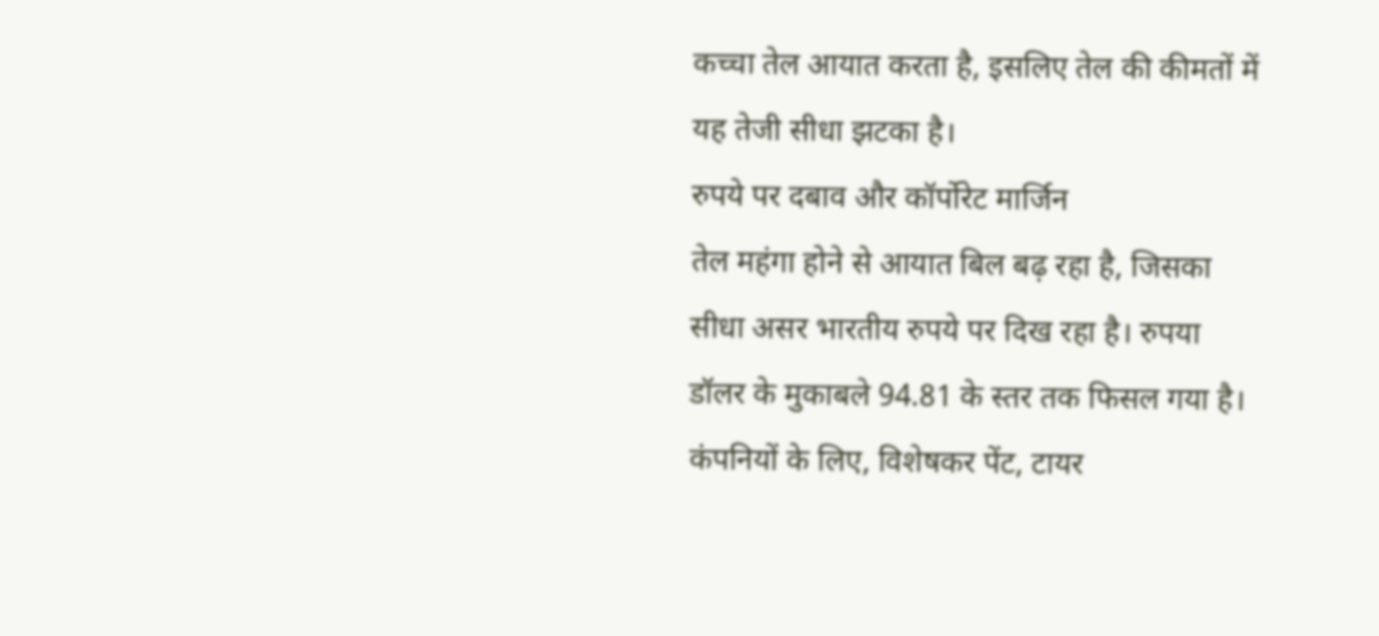कच्चा तेल आयात करता है, इसलिए तेल की कीमतों में यह तेजी सीधा झटका है।
रुपये पर दबाव और कॉर्पोरेट मार्जिन
तेल महंगा होने से आयात बिल बढ़ रहा है, जिसका सीधा असर भारतीय रुपये पर दिख रहा है। रुपया डॉलर के मुकाबले 94.81 के स्तर तक फिसल गया है। कंपनियों के लिए, विशेषकर पेंट, टायर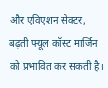और एविएशन सेक्टर, बढ़ती फ्यूल कॉस्ट मार्जिन को प्रभावित कर सकती है।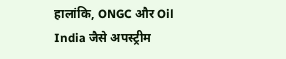हालांकि, ONGC और Oil India जैसे अपस्ट्रीम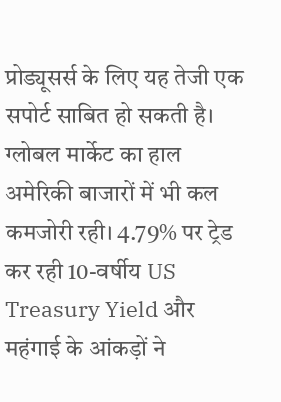प्रोड्यूसर्स के लिए यह तेजी एक सपोर्ट साबित हो सकती है।
ग्लोबल मार्केट का हाल
अमेरिकी बाजारों में भी कल कमजोरी रही। 4.79% पर ट्रेड कर रही 10-वर्षीय US Treasury Yield और महंगाई के आंकड़ों ने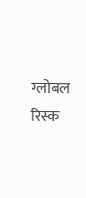ग्लोबल रिस्क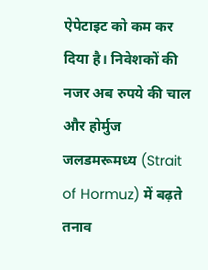ऐपेटाइट को कम कर दिया है। निवेशकों की नजर अब रुपये की चाल और होर्मुज जलडमरूमध्य (Strait of Hormuz) में बढ़ते तनाव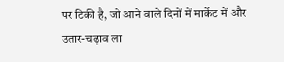पर टिकी है, जो आने वाले दिनों में मार्केट में और उतार-चढ़ाव ला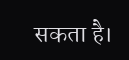सकता है।